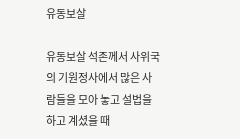유동보살

유동보살 석존께서 사위국의 기원정사에서 많은 사람들을 모아 놓고 설법을 하고 계셨을 때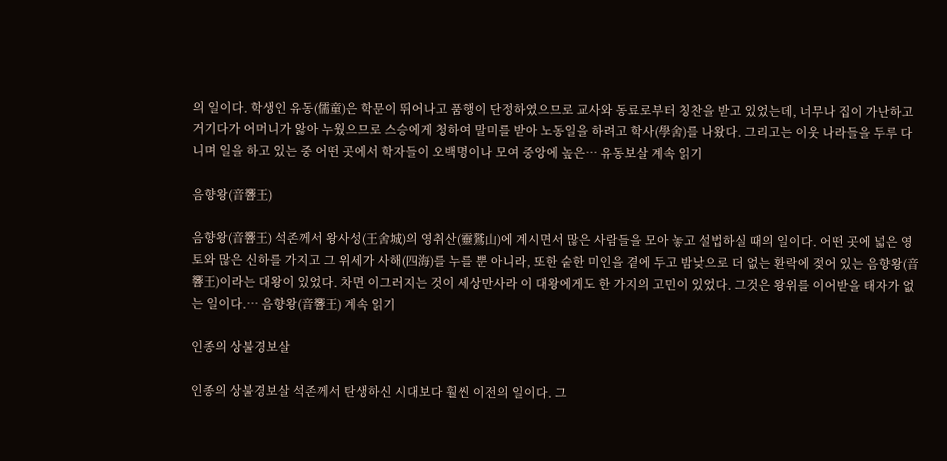의 일이다. 학생인 유동(儒童)은 학문이 뛰어나고 품행이 단정하였으므로 교사와 동료로부터 칭찬을 받고 있었는데, 너무나 집이 가난하고 거기다가 어머니가 앓아 누웠으므로 스승에게 청하여 말미를 받아 노동일을 하려고 학사(學舍)를 나왔다. 그리고는 이웃 나라들을 두루 다니며 일을 하고 있는 중 어떤 곳에서 학자들이 오백명이나 모여 중앙에 높은… 유동보살 계속 읽기

음향왕(音響王)

음향왕(音響王) 석존께서 왕사성(王舍城)의 영취산(靈鷲山)에 계시면서 많은 사람들을 모아 놓고 설법하실 때의 일이다. 어떤 곳에 넓은 영토와 많은 신하를 가지고 그 위세가 사해(四海)를 누를 뿐 아니라, 또한 숱한 미인을 곁에 두고 밤낮으로 더 없는 환락에 젖어 있는 음향왕(音響王)이라는 대왕이 있었다. 차면 이그러지는 것이 세상만사라 이 대왕에게도 한 가지의 고민이 있었다. 그것은 왕위를 이어받을 태자가 없는 일이다.… 음향왕(音響王) 계속 읽기

인종의 상불경보살

인종의 상불경보살 석존께서 탄생하신 시대보다 훨씬 이전의 일이다. 그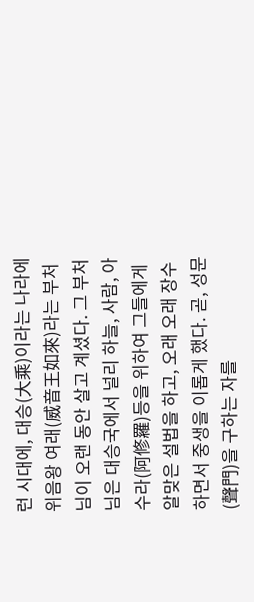런 시대에, 대승(大乘)이라는 나라에 위음왕 여래(威音王如來)라는 부처님이 오랜 동안 살고 계셨다. 그 부처님은 대승국에서 널리 하늘, 사람, 아수라(阿修羅)등을 위하여 그들에게 알맞은 설법을 하고, 오래 오래 장수하면서 중생을 이롭게 했다. 곧, 성문(聲門)을 구하는 자를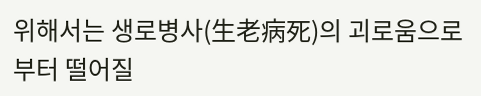위해서는 생로병사(生老病死)의 괴로움으로부터 떨어질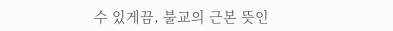수 있게끔, 불교의 근본 뜻인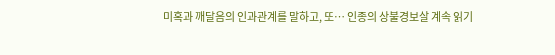미혹과 깨달음의 인과관계를 말하고, 또… 인종의 상불경보살 계속 읽기